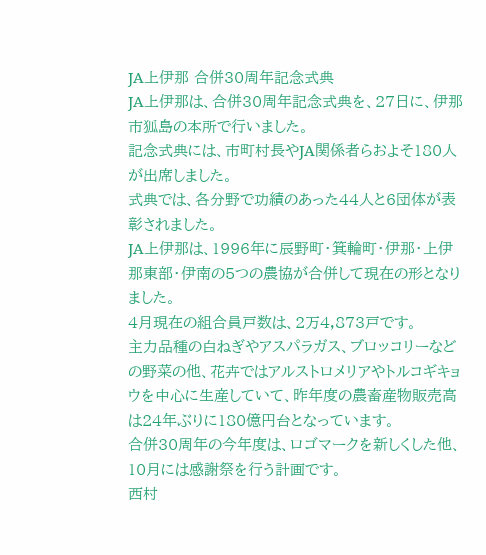JA上伊那 合併30周年記念式典
JA上伊那は、合併30周年記念式典を、27日に、伊那市狐島の本所で行いました。
記念式典には、市町村長やJA関係者らおよそ180人が出席しました。
式典では、各分野で功績のあった44人と6団体が表彰されました。
JA上伊那は、1996年に辰野町・箕輪町・伊那・上伊那東部・伊南の5つの農協が合併して現在の形となりました。
4月現在の組合員戸数は、2万4,873戸です。
主力品種の白ねぎやアスパラガス、ブロッコリーなどの野菜の他、花卉ではアルストロメリアやトルコギキョウを中心に生産していて、昨年度の農畜産物販売高は24年ぶりに180億円台となっています。
合併30周年の今年度は、ロゴマークを新しくした他、10月には感謝祭を行う計画です。
西村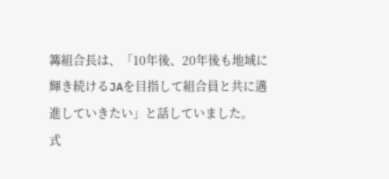篝組合長は、「10年後、20年後も地域に輝き続けるJAを目指して組合員と共に邁進していきたい」と話していました。
式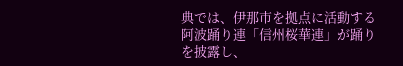典では、伊那市を拠点に活動する阿波踊り連「信州桜華連」が踊りを披露し、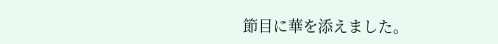節目に華を添えました。